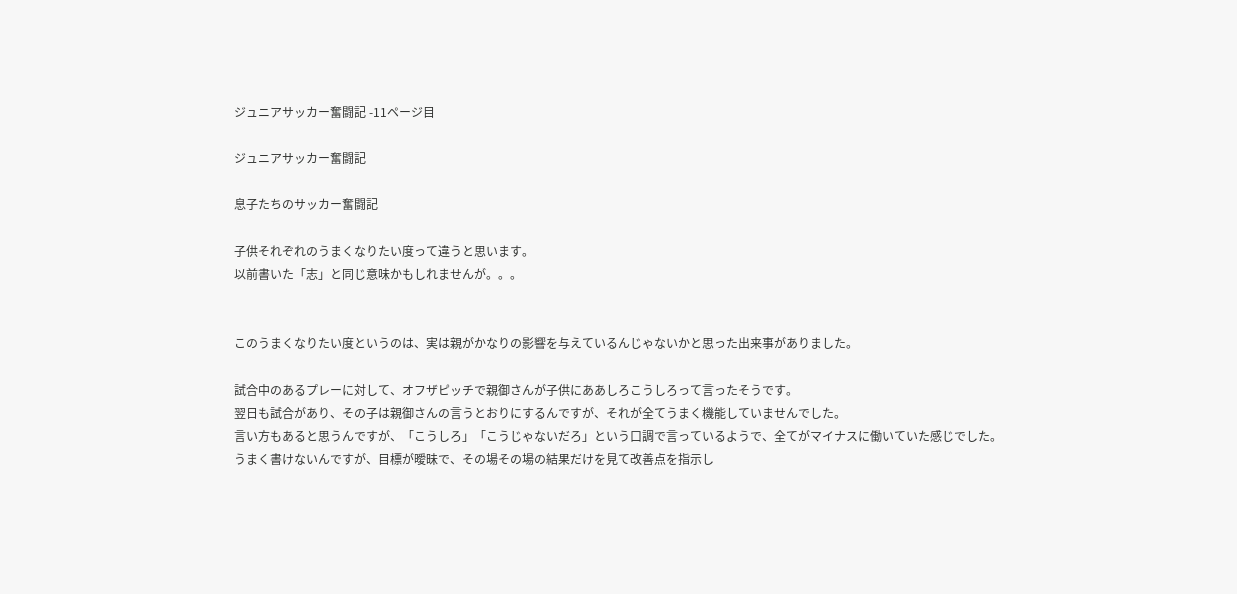ジュニアサッカー奮闘記 -11ページ目

ジュニアサッカー奮闘記

息子たちのサッカー奮闘記

子供それぞれのうまくなりたい度って違うと思います。
以前書いた「志」と同じ意味かもしれませんが。。。


このうまくなりたい度というのは、実は親がかなりの影響を与えているんじゃないかと思った出来事がありました。

試合中のあるプレーに対して、オフザピッチで親御さんが子供にああしろこうしろって言ったそうです。
翌日も試合があり、その子は親御さんの言うとおりにするんですが、それが全てうまく機能していませんでした。
言い方もあると思うんですが、「こうしろ」「こうじゃないだろ」という口調で言っているようで、全てがマイナスに働いていた感じでした。
うまく書けないんですが、目標が曖昧で、その場その場の結果だけを見て改善点を指示し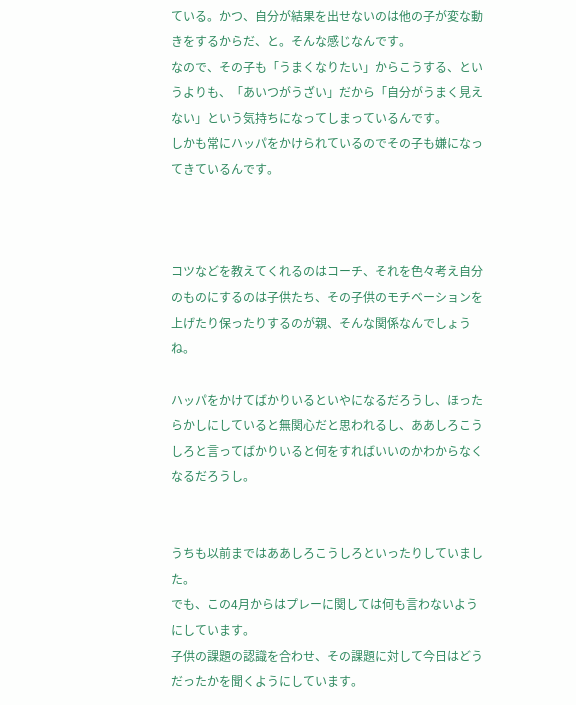ている。かつ、自分が結果を出せないのは他の子が変な動きをするからだ、と。そんな感じなんです。
なので、その子も「うまくなりたい」からこうする、というよりも、「あいつがうざい」だから「自分がうまく見えない」という気持ちになってしまっているんです。
しかも常にハッパをかけられているのでその子も嫌になってきているんです。



コツなどを教えてくれるのはコーチ、それを色々考え自分のものにするのは子供たち、その子供のモチベーションを上げたり保ったりするのが親、そんな関係なんでしょうね。

ハッパをかけてばかりいるといやになるだろうし、ほったらかしにしていると無関心だと思われるし、ああしろこうしろと言ってばかりいると何をすればいいのかわからなくなるだろうし。


うちも以前まではああしろこうしろといったりしていました。
でも、この4月からはプレーに関しては何も言わないようにしています。
子供の課題の認識を合わせ、その課題に対して今日はどうだったかを聞くようにしています。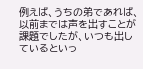例えば、うちの弟であれば、以前までは声を出すことが課題でしたが、いつも出しているといっ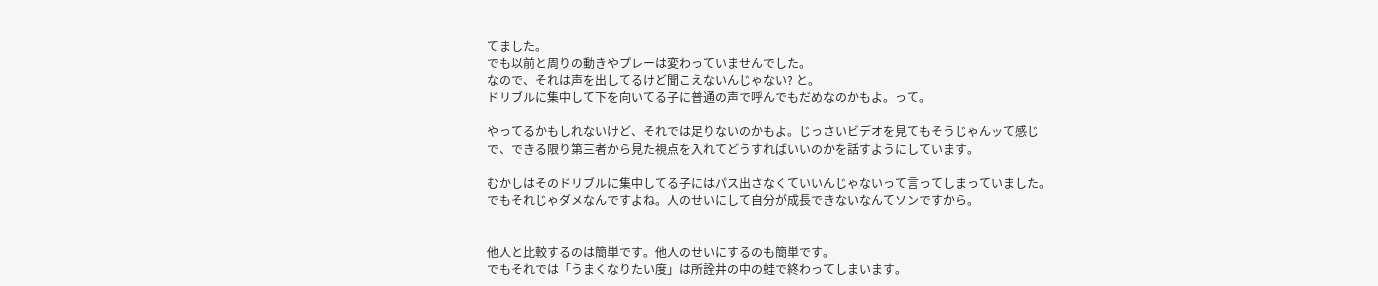てました。
でも以前と周りの動きやプレーは変わっていませんでした。
なので、それは声を出してるけど聞こえないんじゃない? と。
ドリブルに集中して下を向いてる子に普通の声で呼んでもだめなのかもよ。って。

やってるかもしれないけど、それでは足りないのかもよ。じっさいビデオを見てもそうじゃんッて感じで、できる限り第三者から見た視点を入れてどうすればいいのかを話すようにしています。

むかしはそのドリブルに集中してる子にはパス出さなくていいんじゃないって言ってしまっていました。
でもそれじゃダメなんですよね。人のせいにして自分が成長できないなんてソンですから。


他人と比較するのは簡単です。他人のせいにするのも簡単です。
でもそれでは「うまくなりたい度」は所詮井の中の蛙で終わってしまいます。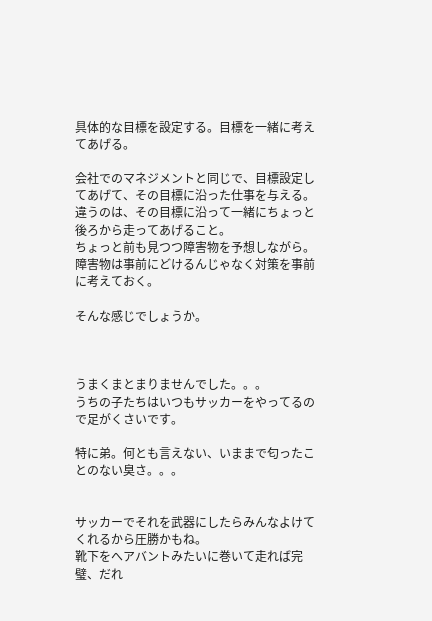具体的な目標を設定する。目標を一緒に考えてあげる。

会社でのマネジメントと同じで、目標設定してあげて、その目標に沿った仕事を与える。
違うのは、その目標に沿って一緒にちょっと後ろから走ってあげること。
ちょっと前も見つつ障害物を予想しながら。
障害物は事前にどけるんじゃなく対策を事前に考えておく。

そんな感じでしょうか。



うまくまとまりませんでした。。。
うちの子たちはいつもサッカーをやってるので足がくさいです。

特に弟。何とも言えない、いままで匂ったことのない臭さ。。。


サッカーでそれを武器にしたらみんなよけてくれるから圧勝かもね。
靴下をへアバントみたいに巻いて走れば完璧、だれ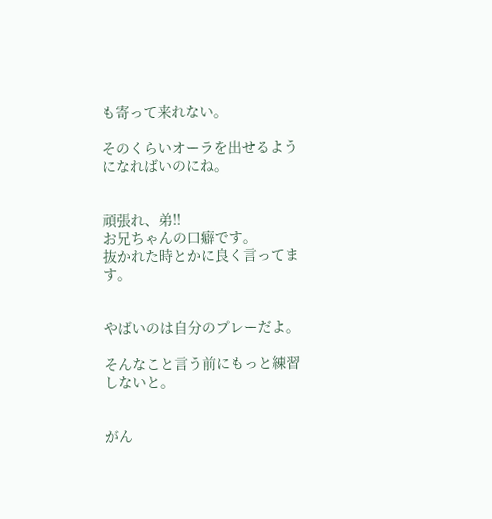も寄って来れない。

そのくらいオーラを出せるようになればいのにね。


頑張れ、弟!!
お兄ちゃんの口癖です。
抜かれた時とかに良く言ってます。


やばいのは自分のプレーだよ。

そんなこと言う前にもっと練習しないと。


がん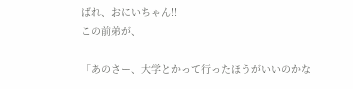ばれ、おにいちゃん!!
この前弟が、

「あのさー、大学とかって行ったほうがいいのかな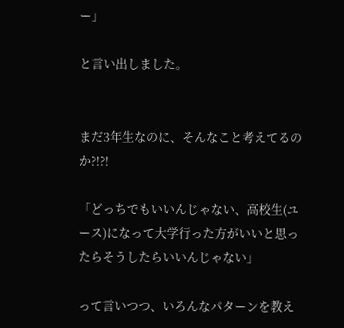ー」

と言い出しました。


まだ3年生なのに、そんなこと考えてるのか?!?!

「どっちでもいいんじゃない、高校生(ユース)になって大学行った方がいいと思ったらそうしたらいいんじゃない」

って言いつつ、いろんなパターンを教え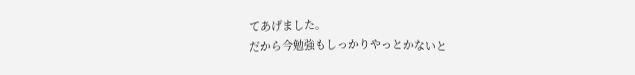てあげました。
だから今勉強もしっかりやっとかないと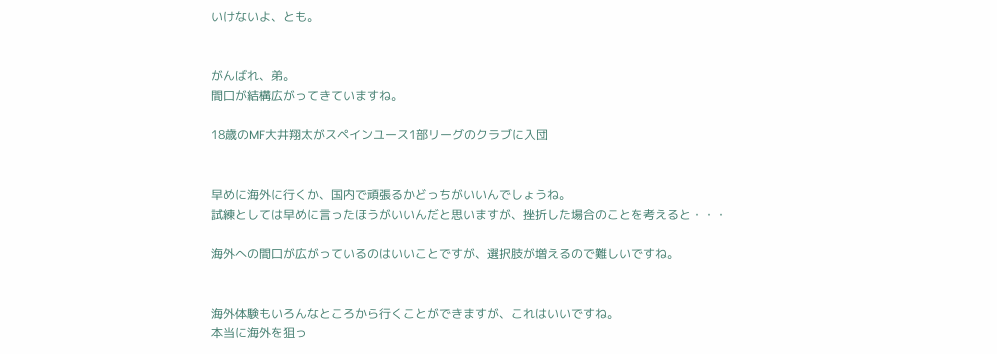いけないよ、とも。


がんばれ、弟。
間口が結構広がってきていますね。

18歳のMF大井翔太がスペインユース1部リーグのクラブに入団


早めに海外に行くか、国内で頑張るかどっちがいいんでしょうね。
試練としては早めに言ったほうがいいんだと思いますが、挫折した場合のことを考えると・・・

海外への間口が広がっているのはいいことですが、選択肢が増えるので難しいですね。


海外体験もいろんなところから行くことができますが、これはいいですね。
本当に海外を狙っ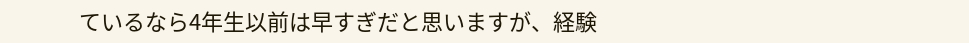ているなら4年生以前は早すぎだと思いますが、経験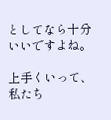としてなら十分いいですよね。

上手くいって、私たち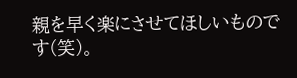親を早く楽にさせてほしいものです(笑)。